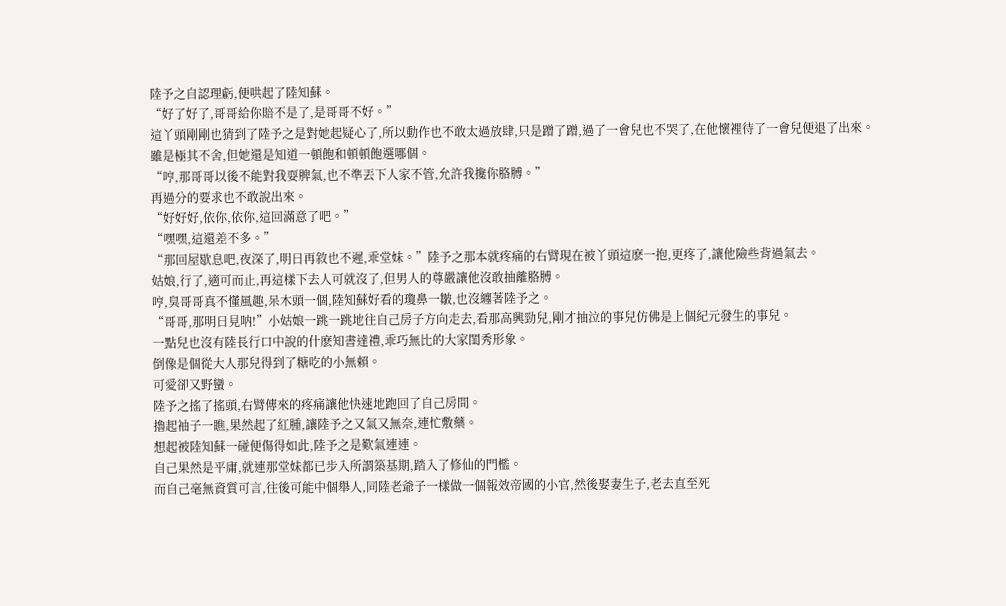陸予之自認理虧,便哄起了陸知蘇。
“好了好了,哥哥給你賠不是了,是哥哥不好。”
這丫頭剛剛也猜到了陸予之是對她起疑心了,所以動作也不敢太過放肆,只是蹭了蹭,過了一會兒也不哭了,在他懷裡待了一會兒便退了出來。
雖是極其不舍,但她還是知道一頓飽和頓頓飽選哪個。
“哼,那哥哥以後不能對我耍脾氣,也不準丟下人家不管,允許我攙你胳膊。”
再過分的要求也不敢說出來。
“好好好,依你,依你,這回滿意了吧。”
“嘿嘿,這還差不多。”
“那回屋歇息吧,夜深了,明日再敘也不遲,乖堂妹。”陸予之那本就疼痛的右臂現在被丫頭這麽一抱,更疼了,讓他險些背過氣去。
姑娘,行了,適可而止,再這樣下去人可就沒了,但男人的尊嚴讓他沒敢抽離胳膊。
哼,臭哥哥真不懂風趣,呆木頭一個,陸知蘇好看的瓊鼻一皺,也沒纏著陸予之。
“哥哥,那明日見呐!”小姑娘一跳一跳地往自己房子方向走去,看那高興勁兒,剛才抽泣的事兒仿佛是上個紀元發生的事兒。
一點兒也沒有陸長行口中說的什麽知書達禮,乖巧無比的大家閨秀形象。
倒像是個從大人那兒得到了糖吃的小無賴。
可愛卻又野蠻。
陸予之搖了搖頭,右臂傳來的疼痛讓他快速地跑回了自己房間。
擼起袖子一瞧,果然起了紅腫,讓陸予之又氣又無奈,連忙敷藥。
想起被陸知蘇一碰便傷得如此,陸予之是歎氣連連。
自己果然是平庸,就連那堂妹都已步入所謂築基期,踏入了修仙的門檻。
而自己毫無資質可言,往後可能中個舉人,同陸老爺子一樣做一個報效帝國的小官,然後娶妻生子,老去直至死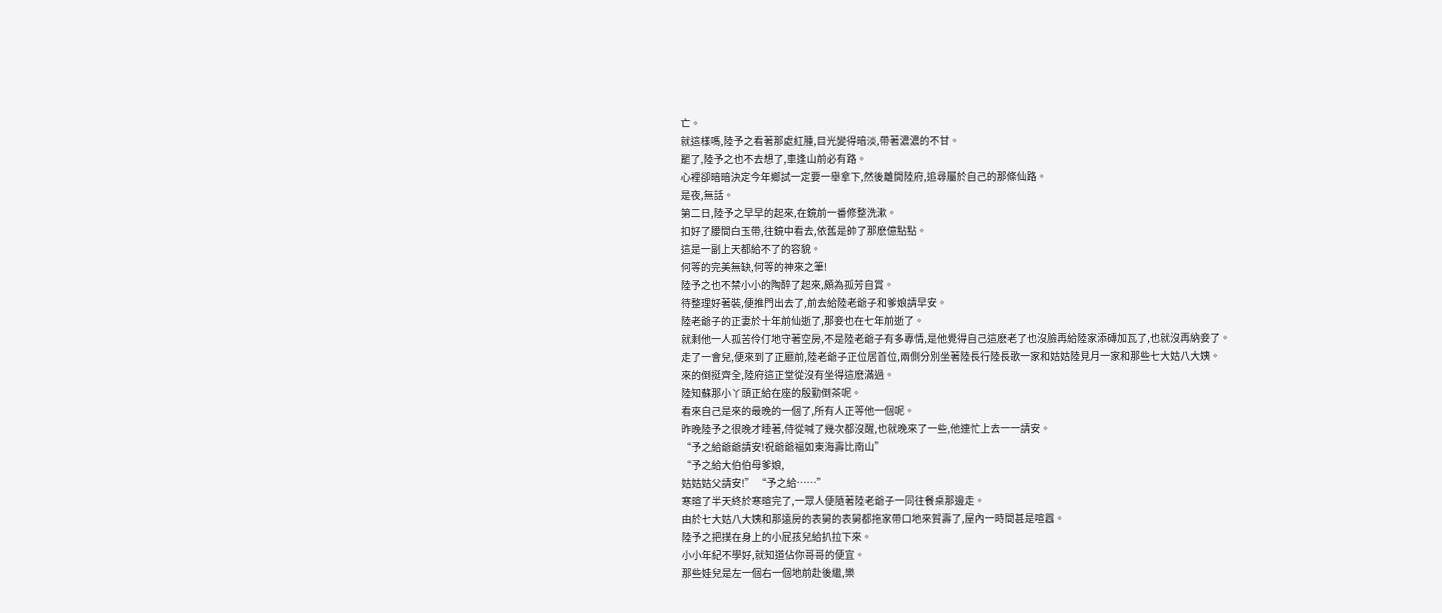亡。
就這樣嗎,陸予之看著那處紅腫,目光變得暗淡,帶著濃濃的不甘。
罷了,陸予之也不去想了,車逢山前必有路。
心裡卻暗暗決定今年鄉試一定要一舉拿下,然後離開陸府,追尋屬於自己的那條仙路。
是夜,無話。
第二日,陸予之早早的起來,在鏡前一番修整洗漱。
扣好了腰間白玉帶,往鏡中看去,依舊是帥了那麽億點點。
這是一副上天都給不了的容貌。
何等的完美無缺,何等的神來之筆!
陸予之也不禁小小的陶醉了起來,頗為孤芳自賞。
待整理好著裝,便推門出去了,前去給陸老爺子和爹娘請早安。
陸老爺子的正妻於十年前仙逝了,那妾也在七年前逝了。
就剩他一人孤苦伶仃地守著空房,不是陸老爺子有多專情,是他覺得自己這麽老了也沒臉再給陸家添磚加瓦了,也就沒再納妾了。
走了一會兒,便來到了正廳前,陸老爺子正位居首位,兩側分別坐著陸長行陸長歌一家和姑姑陸見月一家和那些七大姑八大姨。
來的倒挺齊全,陸府這正堂從沒有坐得這麽滿過。
陸知蘇那小丫頭正給在座的殷勤倒茶呢。
看來自己是來的最晚的一個了,所有人正等他一個呢。
昨晚陸予之很晚才睡著,侍從喊了幾次都沒醒,也就晚來了一些,他連忙上去一一請安。
“予之給爺爺請安!祝爺爺福如東海壽比南山”
“予之給大伯伯母爹娘,
姑姑姑父請安!” “予之給……”
寒暄了半天終於寒暄完了,一眾人便隨著陸老爺子一同往餐桌那邊走。
由於七大姑八大姨和那遠房的表舅的表舅都拖家帶口地來賀壽了,屋內一時間甚是喧囂。
陸予之把撲在身上的小屁孩兒給扒拉下來。
小小年紀不學好,就知道佔你哥哥的便宜。
那些娃兒是左一個右一個地前赴後繼,樂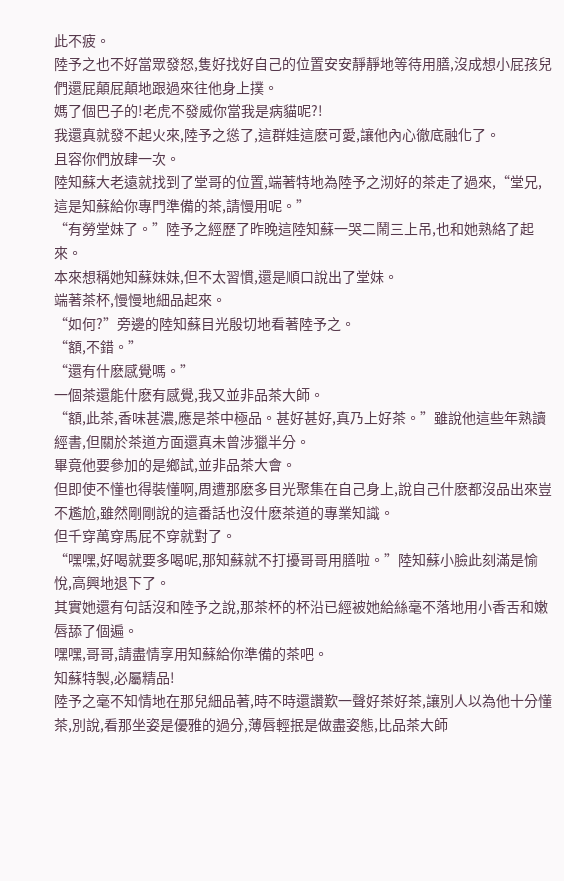此不疲。
陸予之也不好當眾發怒,隻好找好自己的位置安安靜靜地等待用膳,沒成想小屁孩兒們還屁顛屁顛地跟過來往他身上撲。
媽了個巴子的!老虎不發威你當我是病貓呢?!
我還真就發不起火來,陸予之慫了,這群娃這麽可愛,讓他內心徹底融化了。
且容你們放肆一次。
陸知蘇大老遠就找到了堂哥的位置,端著特地為陸予之沏好的茶走了過來,“堂兄,這是知蘇給你專門準備的茶,請慢用呢。”
“有勞堂妹了。”陸予之經歷了昨晚這陸知蘇一哭二鬧三上吊,也和她熟絡了起來。
本來想稱她知蘇妹妹,但不太習慣,還是順口說出了堂妹。
端著茶杯,慢慢地細品起來。
“如何?”旁邊的陸知蘇目光殷切地看著陸予之。
“額,不錯。”
“還有什麽感覺嗎。”
一個茶還能什麽有感覺,我又並非品茶大師。
“額,此茶,香味甚濃,應是茶中極品。甚好甚好,真乃上好茶。”雖說他這些年熟讀經書,但關於茶道方面還真未曾涉獵半分。
畢竟他要參加的是鄉試,並非品茶大會。
但即使不懂也得裝懂啊,周遭那麽多目光聚集在自己身上,說自己什麽都沒品出來豈不尷尬,雖然剛剛說的這番話也沒什麽茶道的專業知識。
但千穿萬穿馬屁不穿就對了。
“嘿嘿,好喝就要多喝呢,那知蘇就不打擾哥哥用膳啦。”陸知蘇小臉此刻滿是愉悅,高興地退下了。
其實她還有句話沒和陸予之說,那茶杯的杯沿已經被她給絲毫不落地用小香舌和嫩唇舔了個遍。
嘿嘿,哥哥,請盡情享用知蘇給你準備的茶吧。
知蘇特製,必屬精品!
陸予之毫不知情地在那兒細品著,時不時還讚歎一聲好茶好茶,讓別人以為他十分懂茶,別說,看那坐姿是優雅的過分,薄唇輕抿是做盡姿態,比品茶大師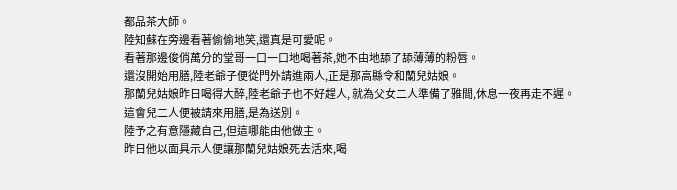都品茶大師。
陸知蘇在旁邊看著偷偷地笑,還真是可愛呢。
看著那邊俊俏萬分的堂哥一口一口地喝著茶,她不由地舔了舔薄薄的粉唇。
還沒開始用膳,陸老爺子便從門外請進兩人,正是那高縣令和蘭兒姑娘。
那蘭兒姑娘昨日喝得大醉,陸老爺子也不好趕人, 就為父女二人準備了雅間,休息一夜再走不遲。
這會兒二人便被請來用膳,是為送別。
陸予之有意隱藏自己,但這哪能由他做主。
昨日他以面具示人便讓那蘭兒姑娘死去活來,喝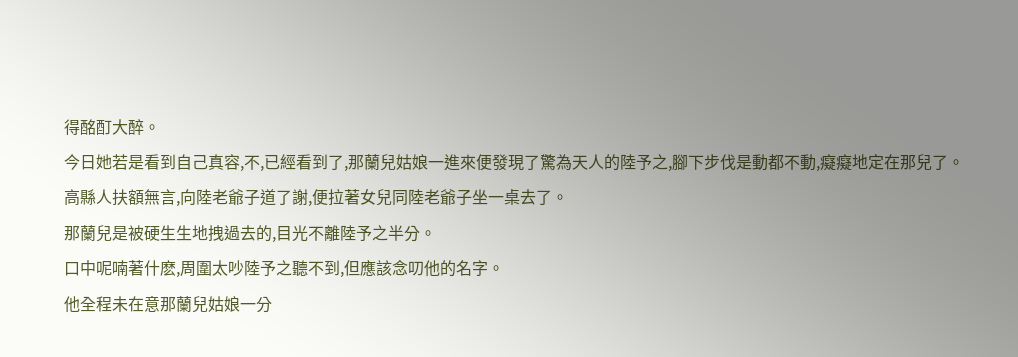得酩酊大醉。
今日她若是看到自己真容,不,已經看到了,那蘭兒姑娘一進來便發現了驚為天人的陸予之,腳下步伐是動都不動,癡癡地定在那兒了。
高縣人扶額無言,向陸老爺子道了謝,便拉著女兒同陸老爺子坐一桌去了。
那蘭兒是被硬生生地拽過去的,目光不離陸予之半分。
口中呢喃著什麽,周圍太吵陸予之聽不到,但應該念叨他的名字。
他全程未在意那蘭兒姑娘一分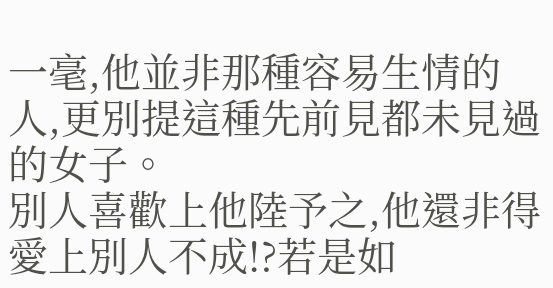一毫,他並非那種容易生情的人,更別提這種先前見都未見過的女子。
別人喜歡上他陸予之,他還非得愛上別人不成!?若是如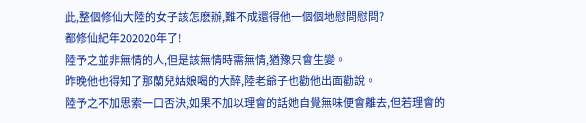此,整個修仙大陸的女子該怎麽辦,難不成還得他一個個地慰問慰問?
都修仙紀年202020年了!
陸予之並非無情的人,但是該無情時需無情,猶豫只會生變。
昨晚他也得知了那蘭兒姑娘喝的大醉,陸老爺子也勸他出面勸說。
陸予之不加思索一口否決,如果不加以理會的話她自覺無味便會離去,但若理會的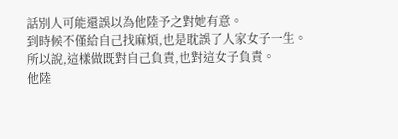話別人可能還誤以為他陸予之對她有意。
到時候不僅給自己找麻煩,也是耽誤了人家女子一生。
所以說,這樣做既對自己負責,也對這女子負責。
他陸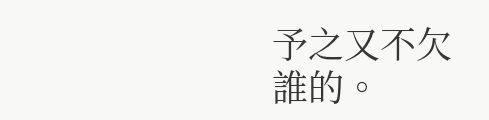予之又不欠誰的。